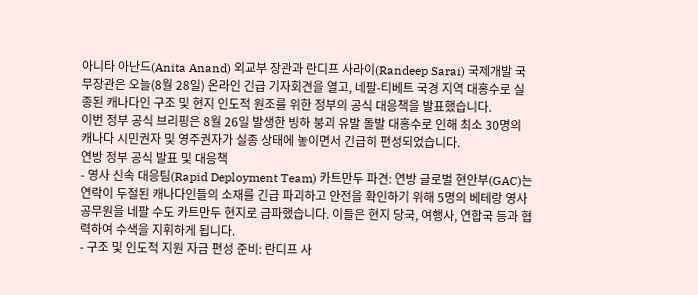아니타 아난드(Anita Anand) 외교부 장관과 란디프 사라이(Randeep Sarai) 국제개발 국무장관은 오늘(8월 28일) 온라인 긴급 기자회견을 열고, 네팔-티베트 국경 지역 대홍수로 실종된 캐나다인 구조 및 현지 인도적 원조를 위한 정부의 공식 대응책을 발표했습니다.
이번 정부 공식 브리핑은 8월 26일 발생한 빙하 붕괴 유발 돌발 대홍수로 인해 최소 30명의 캐나다 시민권자 및 영주권자가 실종 상태에 놓이면서 긴급히 편성되었습니다.
연방 정부 공식 발표 및 대응책
- 영사 신속 대응팀(Rapid Deployment Team) 카트만두 파견: 연방 글로벌 현안부(GAC)는 연락이 두절된 캐나다인들의 소재를 긴급 파괴하고 안전을 확인하기 위해 5명의 베테랑 영사 공무원을 네팔 수도 카트만두 현지로 급파했습니다. 이들은 현지 당국, 여행사, 연합국 등과 협력하여 수색을 지휘하게 됩니다.
- 구조 및 인도적 지원 자금 편성 준비: 란디프 사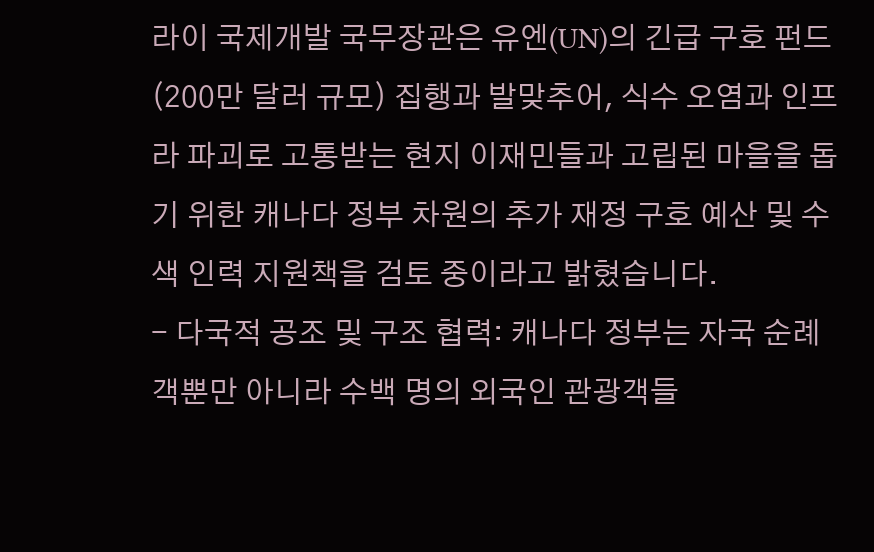라이 국제개발 국무장관은 유엔(UN)의 긴급 구호 펀드(200만 달러 규모) 집행과 발맞추어, 식수 오염과 인프라 파괴로 고통받는 현지 이재민들과 고립된 마을을 돕기 위한 캐나다 정부 차원의 추가 재정 구호 예산 및 수색 인력 지원책을 검토 중이라고 밝혔습니다.
- 다국적 공조 및 구조 협력: 캐나다 정부는 자국 순례객뿐만 아니라 수백 명의 외국인 관광객들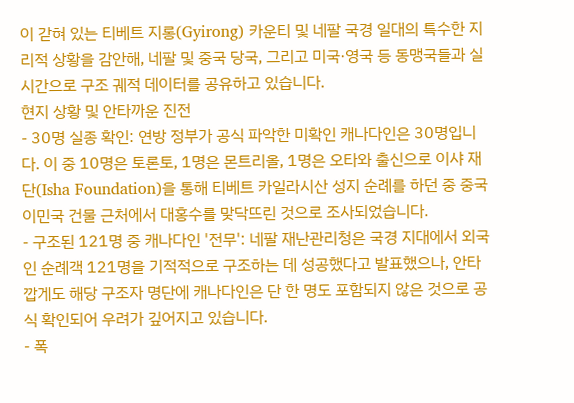이 갇혀 있는 티베트 지롱(Gyirong) 카운티 및 네팔 국경 일대의 특수한 지리적 상황을 감안해, 네팔 및 중국 당국, 그리고 미국·영국 등 동맹국들과 실시간으로 구조 궤적 데이터를 공유하고 있습니다.
현지 상황 및 안타까운 진전
- 30명 실종 확인: 연방 정부가 공식 파악한 미확인 캐나다인은 30명입니다. 이 중 10명은 토론토, 1명은 몬트리올, 1명은 오타와 출신으로 이샤 재단(Isha Foundation)을 통해 티베트 카일라시산 성지 순례를 하던 중 중국 이민국 건물 근처에서 대홍수를 맞닥뜨린 것으로 조사되었습니다.
- 구조된 121명 중 캐나다인 '전무': 네팔 재난관리청은 국경 지대에서 외국인 순례객 121명을 기적적으로 구조하는 데 성공했다고 발표했으나, 안타깝게도 해당 구조자 명단에 캐나다인은 단 한 명도 포함되지 않은 것으로 공식 확인되어 우려가 깊어지고 있습니다.
- 폭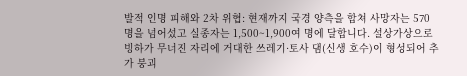발적 인명 피해와 2차 위협: 현재까지 국경 양측을 합쳐 사망자는 570명을 넘어섰고 실종자는 1,500~1,900여 명에 달합니다. 설상가상으로 빙하가 무너진 자리에 거대한 쓰레기·토사 댐(신생 호수)이 형성되어 추가 붕괴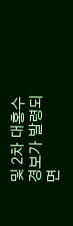및 2차 대홍수 경보가 발령되면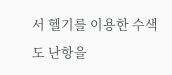서 헬기를 이용한 수색도 난항을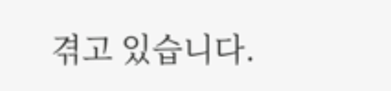겪고 있습니다.